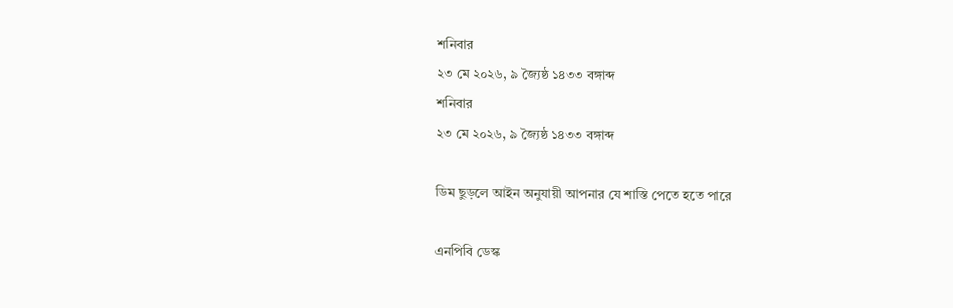শনিবার
২৩ মে ২০২৬, ৯ জ্যৈষ্ঠ ১৪৩৩ বঙ্গাব্দ
শনিবার
২৩ মে ২০২৬, ৯ জ্যৈষ্ঠ ১৪৩৩ বঙ্গাব্দ

ডিম ছুড়লে আইন অনুযায়ী আপনার যে শাস্তি পেতে হতে পারে

এনপিবি ডেস্ক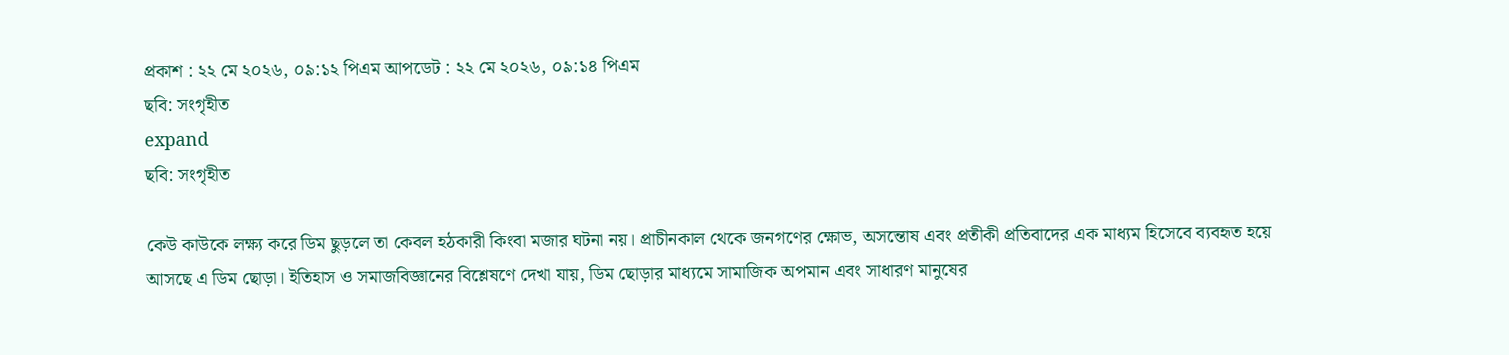প্রকাশ : ২২ মে ২০২৬, ০৯:১২ পিএম আপডেট : ২২ মে ২০২৬, ০৯:১৪ পিএম
ছবি: সংগৃহীত
expand
ছবি: সংগৃহীত

কেউ কাউকে লক্ষ্য করে ডিম ছুড়লে তা কেবল হঠকারী কিংবা মজার ঘটনা নয়। প্রাচীনকাল থেকে জনগণের ক্ষোভ, অসন্তোষ এবং প্রতীকী প্রতিবাদের এক মাধ্যম হিসেবে ব্যবহৃত হয়ে আসছে এ ডিম ছোড়া। ইতিহাস ও সমাজবিজ্ঞানের বিশ্লেষণে দেখা যায়, ডিম ছোড়ার মাধ্যমে সামাজিক অপমান এবং সাধারণ মানুষের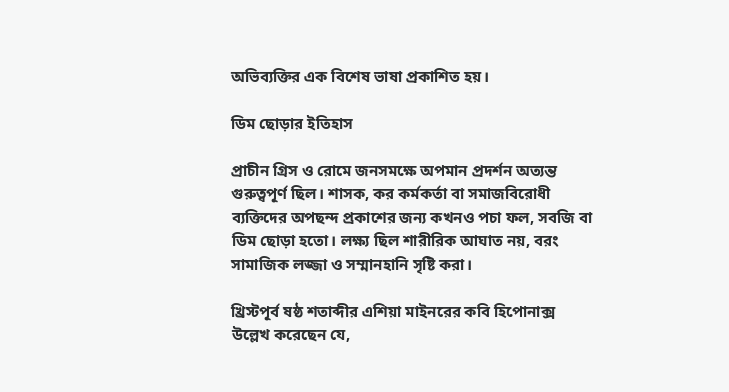অভিব্যক্তির এক বিশেষ ভাষা প্রকাশিত হয়।

ডিম ছোড়ার ইতিহাস

প্রাচীন গ্রিস ও রোমে জনসমক্ষে অপমান প্রদর্শন অত্যন্ত গুরুত্বপূর্ণ ছিল। শাসক, কর কর্মকর্তা বা সমাজবিরোধী ব্যক্তিদের অপছন্দ প্রকাশের জন্য কখনও পচা ফল, সবজি বা ডিম ছোড়া হতো। লক্ষ্য ছিল শারীরিক আঘাত নয়, বরং সামাজিক লজ্জা ও সম্মানহানি সৃষ্টি করা।

খ্রিস্টপূর্ব ষষ্ঠ শতাব্দীর এশিয়া মাইনরের কবি হিপোনাক্স উল্লেখ করেছেন যে,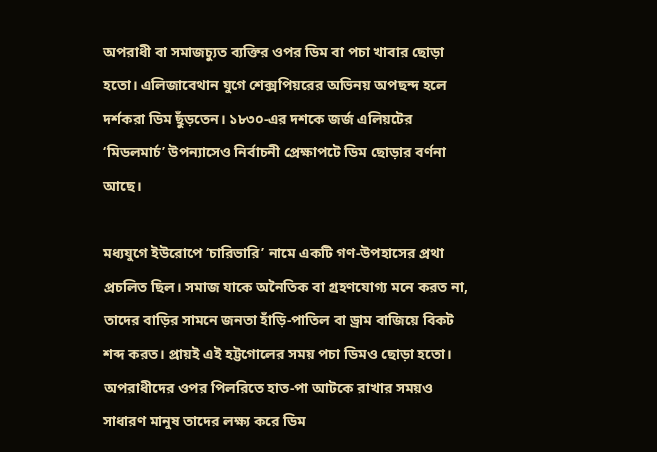অপরাধী বা সমাজচ্যুত ব্যক্তির ওপর ডিম বা পচা খাবার ছোড়া হতো। এলিজাবেথান যুগে শেক্সপিয়রের অভিনয় অপছন্দ হলে দর্শকরা ডিম ছুঁড়তেন। ১৮৩০-এর দশকে জর্জ এলিয়টের ‘মিডলমার্চ’ উপন্যাসেও নির্বাচনী প্রেক্ষাপটে ডিম ছোড়ার বর্ণনা আছে।

মধ্যযুগে ইউরোপে ‘চারিভারি’ নামে একটি গণ-উপহাসের প্রথা প্রচলিত ছিল। সমাজ যাকে অনৈতিক বা গ্রহণযোগ্য মনে করত না, তাদের বাড়ির সামনে জনতা হাঁড়ি-পাতিল বা ড্রাম বাজিয়ে বিকট শব্দ করত। প্রায়ই এই হট্টগোলের সময় পচা ডিমও ছোড়া হতো। অপরাধীদের ওপর পিলরিতে হাত-পা আটকে রাখার সময়ও সাধারণ মানুষ তাদের লক্ষ্য করে ডিম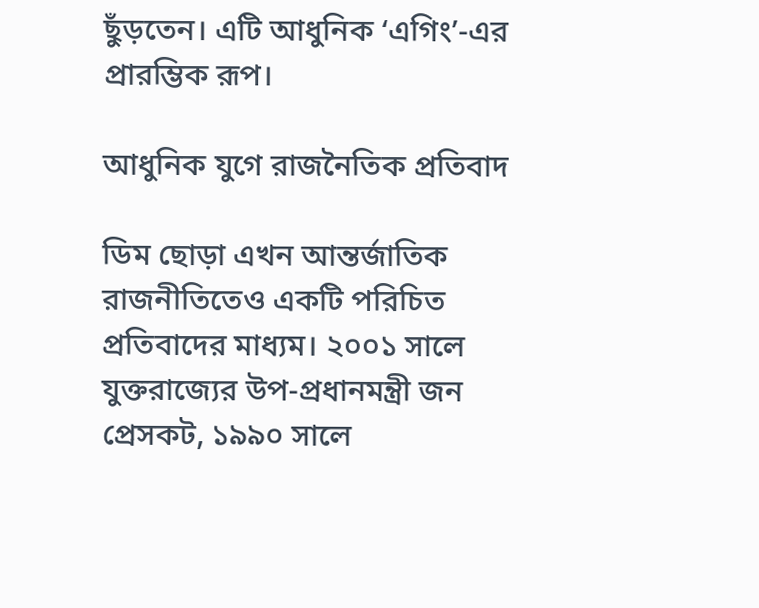ছুঁড়তেন। এটি আধুনিক ‘এগিং’-এর প্রারম্ভিক রূপ।

আধুনিক যুগে রাজনৈতিক প্রতিবাদ

ডিম ছোড়া এখন আন্তর্জাতিক রাজনীতিতেও একটি পরিচিত প্রতিবাদের মাধ্যম। ২০০১ সালে যুক্তরাজ্যের উপ-প্রধানমন্ত্রী জন প্রেসকট, ১৯৯০ সালে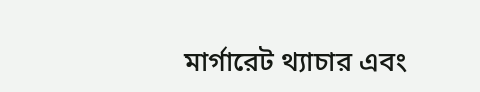মার্গারেট থ্যাচার এবং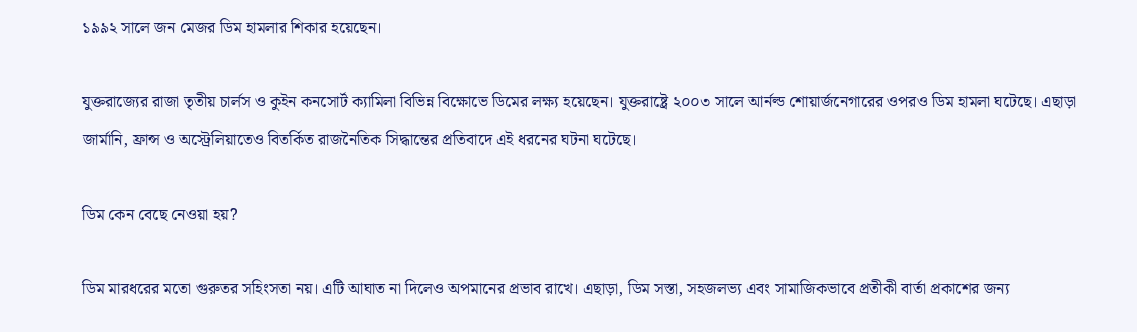১৯৯২ সালে জন মেজর ডিম হামলার শিকার হয়েছেন।

যুক্তরাজ্যের রাজা তৃতীয় চার্লস ও কুইন কনসোর্ট ক্যামিলা বিভিন্ন বিক্ষোভে ডিমের লক্ষ্য হয়েছেন। যুক্তরাষ্ট্রে ২০০৩ সালে আর্নল্ড শোয়ার্জনেগারের ওপরও ডিম হামলা ঘটেছে। এছাড়া জার্মানি, ফ্রান্স ও অস্ট্রেলিয়াতেও বিতর্কিত রাজনৈতিক সিদ্ধান্তের প্রতিবাদে এই ধরনের ঘটনা ঘটেছে।

ডিম কেন বেছে নেওয়া হয়?

ডিম মারধরের মতো গুরুতর সহিংসতা নয়। এটি আঘাত না দিলেও অপমানের প্রভাব রাখে। এছাড়া, ডিম সস্তা, সহজলভ্য এবং সামাজিকভাবে প্রতীকী বার্তা প্রকাশের জন্য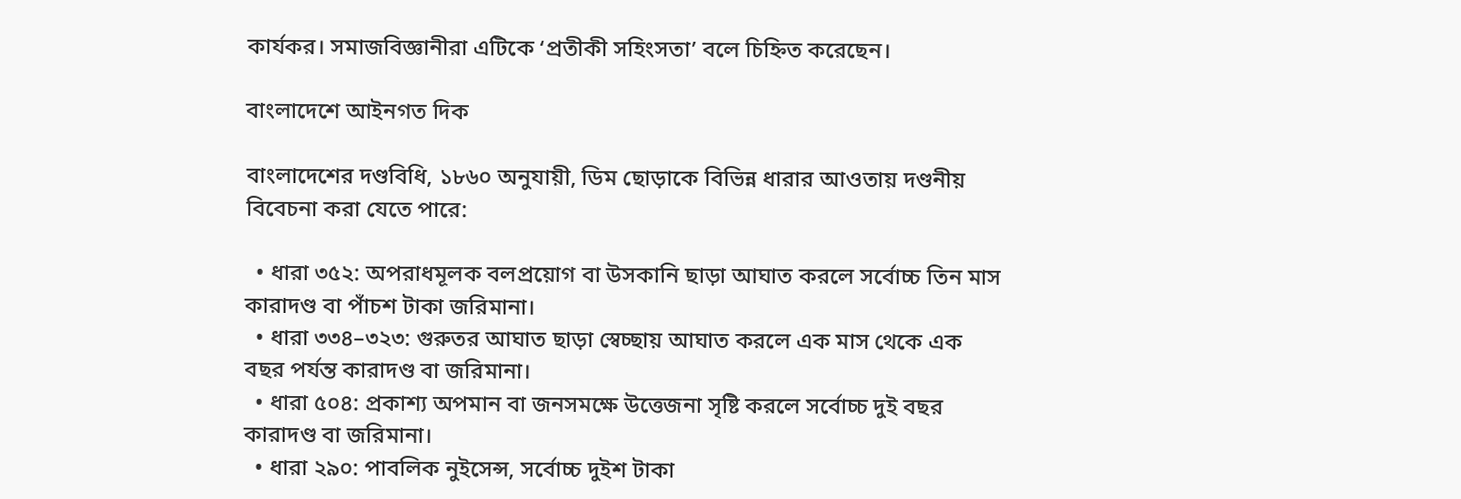কার্যকর। সমাজবিজ্ঞানীরা এটিকে ‘প্রতীকী সহিংসতা’ বলে চিহ্নিত করেছেন।

বাংলাদেশে আইনগত দিক

বাংলাদেশের দণ্ডবিধি, ১৮৬০ অনুযায়ী, ডিম ছোড়াকে বিভিন্ন ধারার আওতায় দণ্ডনীয় বিবেচনা করা যেতে পারে:

  • ধারা ৩৫২: অপরাধমূলক বলপ্রয়োগ বা উসকানি ছাড়া আঘাত করলে সর্বোচ্চ তিন মাস কারাদণ্ড বা পাঁচশ টাকা জরিমানা।
  • ধারা ৩৩৪–৩২৩: গুরুতর আঘাত ছাড়া স্বেচ্ছায় আঘাত করলে এক মাস থেকে এক বছর পর্যন্ত কারাদণ্ড বা জরিমানা।
  • ধারা ৫০৪: প্রকাশ্য অপমান বা জনসমক্ষে উত্তেজনা সৃষ্টি করলে সর্বোচ্চ দুই বছর কারাদণ্ড বা জরিমানা।
  • ধারা ২৯০: পাবলিক নুইসেন্স, সর্বোচ্চ দুইশ টাকা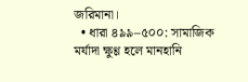জরিমানা।
  • ধারা ৪৯৯–৫০০: সামাজিক মর্যাদা ক্ষুণ্ণ হলে মানহানি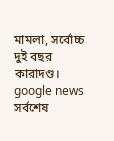মামলা, সর্বোচ্চ দুই বছর কারাদণ্ড।
google news সর্বশেষ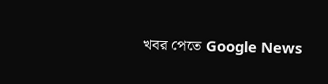খবর পেতে Google News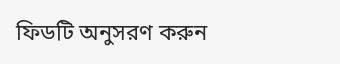ফিডটি অনুসরণ করুন